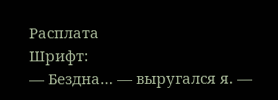Расплата
Шрифт:
— Бездна… — выругался я. —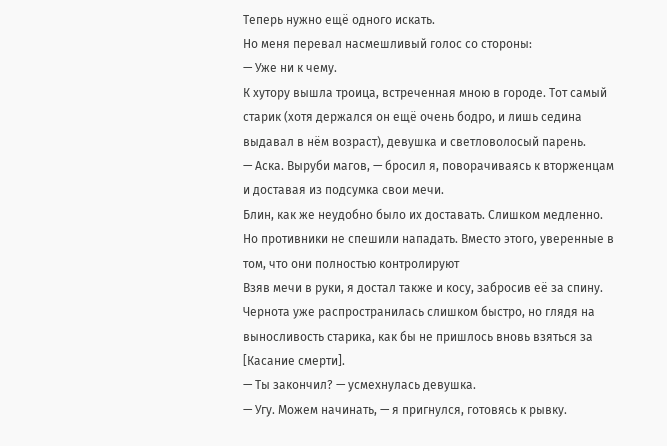Теперь нужно ещё одного искать.
Но меня перевал насмешливый голос со стороны:
— Уже ни к чему.
К хутору вышла троица, встреченная мною в городе. Тот самый старик (хотя держался он ещё очень бодро, и лишь седина выдавал в нём возраст), девушка и светловолосый парень.
— Аска. Выруби магов, — бросил я, поворачиваясь к вторженцам и доставая из подсумка свои мечи.
Блин, как же неудобно было их доставать. Слишком медленно. Но противники не спешили нападать. Вместо этого, уверенные в том, что они полностью контролируют
Взяв мечи в руки, я достал также и косу, забросив её за спину. Чернота уже распространилась слишком быстро, но глядя на выносливость старика, как бы не пришлось вновь взяться за [Касание смерти].
— Ты закончил? — усмехнулась девушка.
— Угу. Можем начинать, — я пригнулся, готовясь к рывку.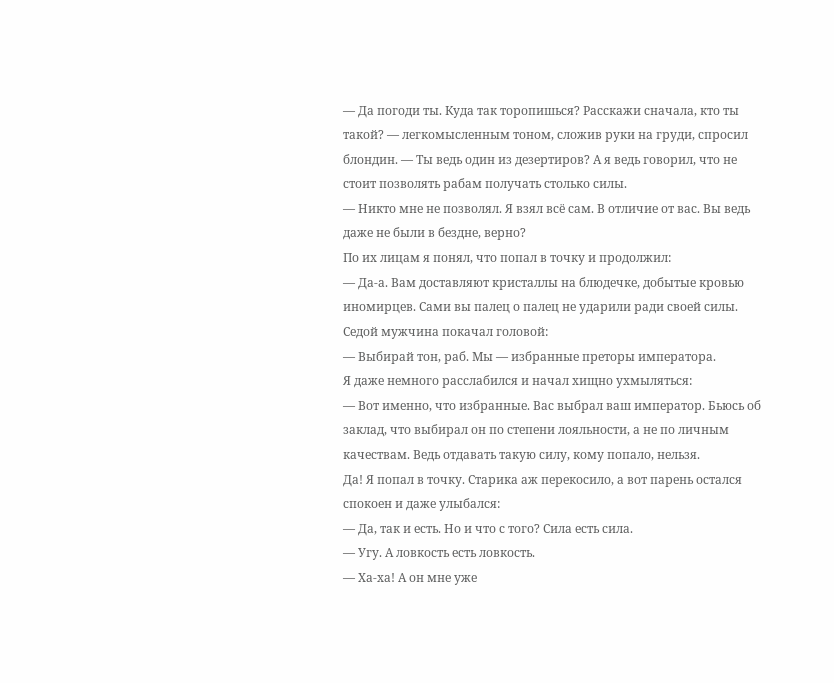— Да погоди ты. Куда так торопишься? Расскажи сначала, кто ты такой? — легкомысленным тоном, сложив руки на груди, спросил блондин. — Ты ведь один из дезертиров? А я ведь говорил, что не стоит позволять рабам получать столько силы.
— Никто мне не позволял. Я взял всё сам. В отличие от вас. Вы ведь даже не были в бездне, верно?
По их лицам я понял, что попал в точку и продолжил:
— Да-а. Вам доставляют кристаллы на блюдечке, добытые кровью иномирцев. Сами вы палец о палец не ударили ради своей силы.
Седой мужчина покачал головой:
— Выбирай тон, раб. Мы — избранные преторы императора.
Я даже немного расслабился и начал хищно ухмыляться:
— Вот именно, что избранные. Вас выбрал ваш император. Бьюсь об заклад, что выбирал он по степени лояльности, а не по личным качествам. Ведь отдавать такую силу, кому попало, нельзя.
Да! Я попал в точку. Старика аж перекосило, а вот парень остался спокоен и даже улыбался:
— Да, так и есть. Но и что с того? Сила есть сила.
— Угу. А ловкость есть ловкость.
— Ха-ха! А он мне уже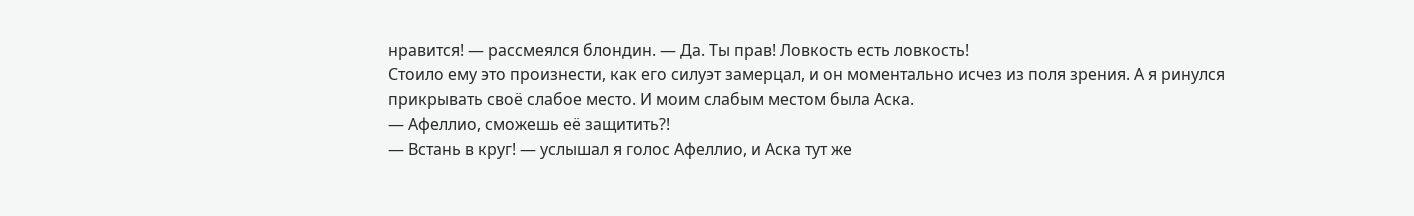нравится! — рассмеялся блондин. — Да. Ты прав! Ловкость есть ловкость!
Стоило ему это произнести, как его силуэт замерцал, и он моментально исчез из поля зрения. А я ринулся прикрывать своё слабое место. И моим слабым местом была Аска.
— Афеллио, сможешь её защитить?!
— Встань в круг! — услышал я голос Афеллио, и Аска тут же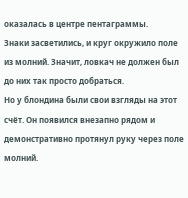оказалась в центре пентаграммы.
Знаки засветились, и круг окружило поле из молний. Значит, ловкач не должен был до них так просто добраться.
Но у блондина были свои взгляды на этот счёт. Он появился внезапно рядом и демонстративно протянул руку через поле молний.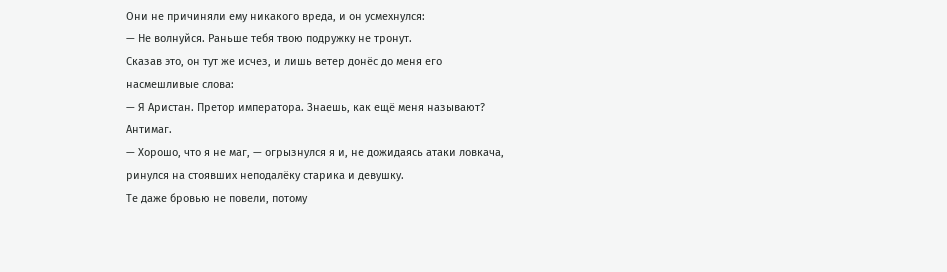Они не причиняли ему никакого вреда, и он усмехнулся:
— Не волнуйся. Раньше тебя твою подружку не тронут.
Сказав это, он тут же исчез, и лишь ветер донёс до меня его насмешливые слова:
— Я Аристан. Претор императора. Знаешь, как ещё меня называют? Антимаг.
— Хорошо, что я не маг, — огрызнулся я и, не дожидаясь атаки ловкача, ринулся на стоявших неподалёку старика и девушку.
Те даже бровью не повели, потому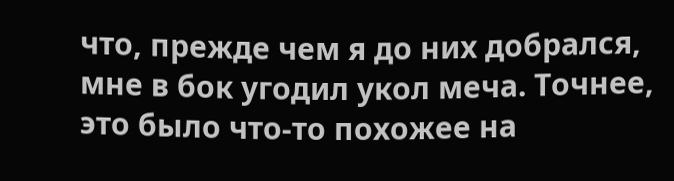что, прежде чем я до них добрался, мне в бок угодил укол меча. Точнее, это было что-то похожее на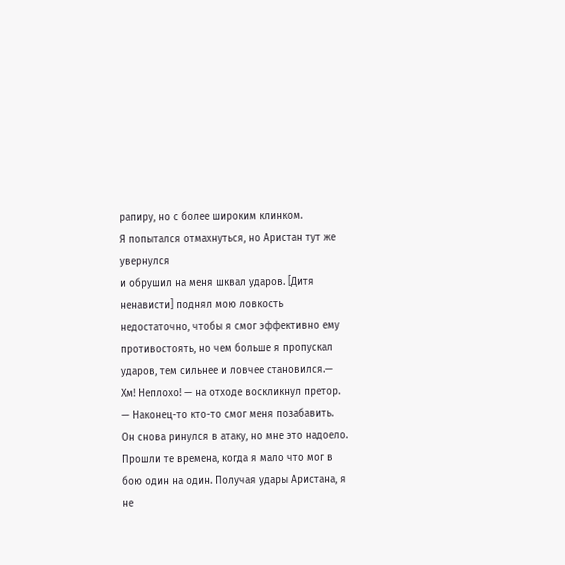рапиру, но с более широким клинком.
Я попытался отмахнуться, но Аристан тут же увернулся
и обрушил на меня шквал ударов. [Дитя ненависти] поднял мою ловкость недостаточно, чтобы я смог эффективно ему противостоять, но чем больше я пропускал ударов, тем сильнее и ловчее становился.— Хм! Неплохо! — на отходе воскликнул претор. — Наконец-то кто-то смог меня позабавить.
Он снова ринулся в атаку, но мне это надоело. Прошли те времена, когда я мало что мог в бою один на один. Получая удары Аристана, я не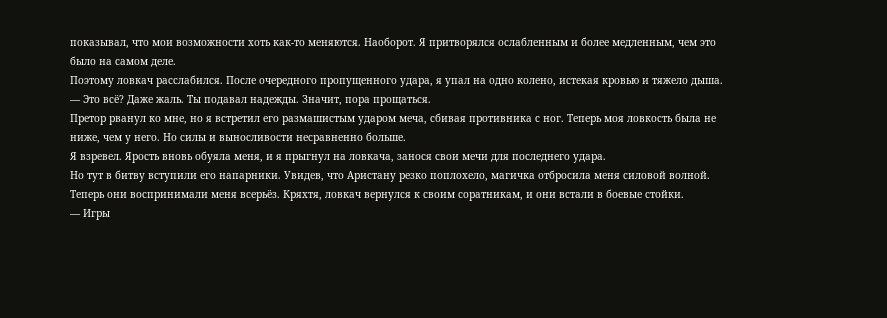показывал, что мои возможности хоть как-то меняются. Наоборот. Я притворялся ослабленным и более медленным, чем это было на самом деле.
Поэтому ловкач расслабился. После очередного пропущенного удара, я упал на одно колено, истекая кровью и тяжело дыша.
— Это всё? Даже жаль. Ты подавал надежды. Значит, пора прощаться.
Претор рванул ко мне, но я встретил его размашистым ударом меча, сбивая противника с ног. Теперь моя ловкость была не ниже, чем у него. Но силы и выносливости несравненно больше.
Я взревел. Ярость вновь обуяла меня, и я прыгнул на ловкача, занося свои мечи для последнего удара.
Но тут в битву вступили его напарники. Увидев, что Аристану резко поплохело, магичка отбросила меня силовой волной.
Теперь они воспринимали меня всерьёз. Кряхтя, ловкач вернулся к своим соратникам, и они встали в боевые стойки.
— Игры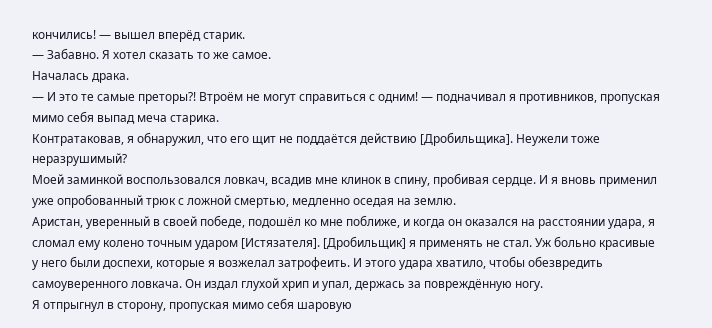кончились! — вышел вперёд старик.
— Забавно. Я хотел сказать то же самое.
Началась драка.
— И это те самые преторы?! Втроём не могут справиться с одним! — подначивал я противников, пропуская мимо себя выпад меча старика.
Контратаковав, я обнаружил, что его щит не поддаётся действию [Дробильщика]. Неужели тоже неразрушимый?
Моей заминкой воспользовался ловкач, всадив мне клинок в спину, пробивая сердце. И я вновь применил уже опробованный трюк с ложной смертью, медленно оседая на землю.
Аристан, уверенный в своей победе, подошёл ко мне поближе, и когда он оказался на расстоянии удара, я сломал ему колено точным ударом [Истязателя]. [Дробильщик] я применять не стал. Уж больно красивые у него были доспехи, которые я возжелал затрофеить. И этого удара хватило, чтобы обезвредить самоуверенного ловкача. Он издал глухой хрип и упал, держась за повреждённую ногу.
Я отпрыгнул в сторону, пропуская мимо себя шаровую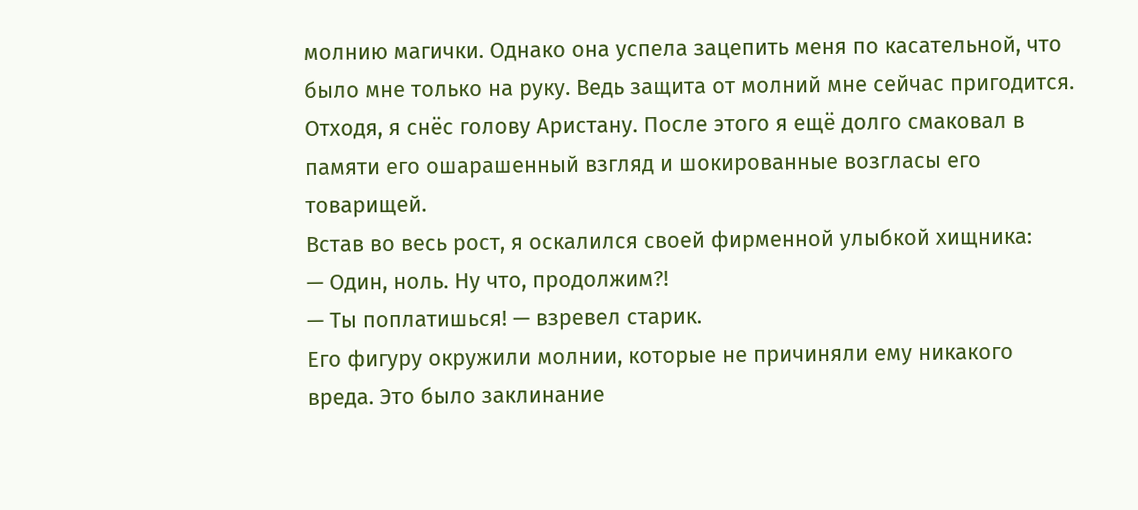молнию магички. Однако она успела зацепить меня по касательной, что было мне только на руку. Ведь защита от молний мне сейчас пригодится.
Отходя, я снёс голову Аристану. После этого я ещё долго смаковал в памяти его ошарашенный взгляд и шокированные возгласы его товарищей.
Встав во весь рост, я оскалился своей фирменной улыбкой хищника:
— Один, ноль. Ну что, продолжим?!
— Ты поплатишься! — взревел старик.
Его фигуру окружили молнии, которые не причиняли ему никакого вреда. Это было заклинание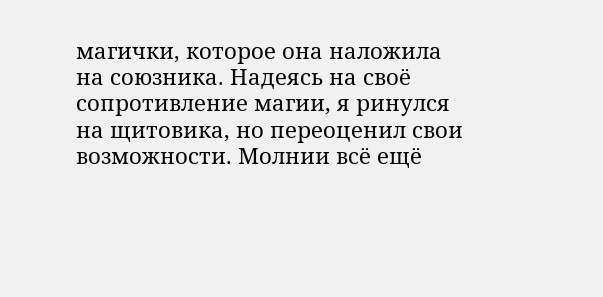магички, которое она наложила на союзника. Надеясь на своё сопротивление магии, я ринулся на щитовика, но переоценил свои возможности. Молнии всё ещё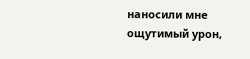наносили мне ощутимый урон,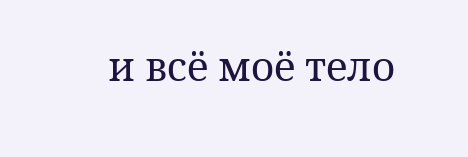и всё моё тело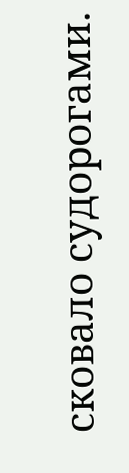сковало судорогами.